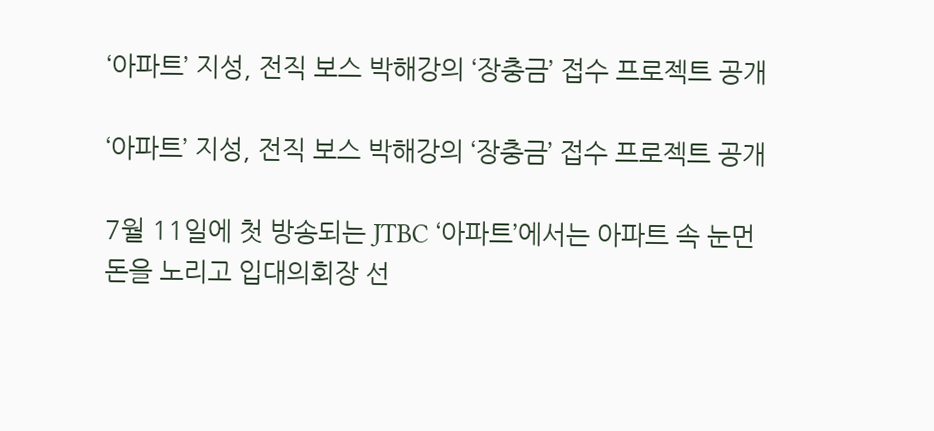‘아파트’ 지성, 전직 보스 박해강의 ‘장충금’ 접수 프로젝트 공개

‘아파트’ 지성, 전직 보스 박해강의 ‘장충금’ 접수 프로젝트 공개

7월 11일에 첫 방송되는 JTBC ‘아파트’에서는 아파트 속 눈먼 돈을 노리고 입대의회장 선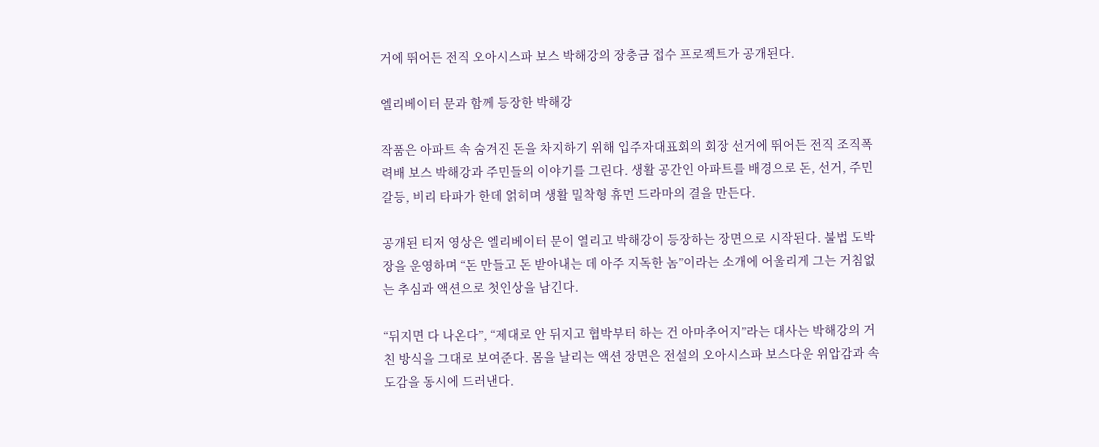거에 뛰어든 전직 오아시스파 보스 박해강의 장충금 접수 프로젝트가 공개된다.

엘리베이터 문과 함께 등장한 박해강

작품은 아파트 속 숨겨진 돈을 차지하기 위해 입주자대표회의 회장 선거에 뛰어든 전직 조직폭력배 보스 박해강과 주민들의 이야기를 그린다. 생활 공간인 아파트를 배경으로 돈, 선거, 주민 갈등, 비리 타파가 한데 얽히며 생활 밀착형 휴먼 드라마의 결을 만든다.

공개된 티저 영상은 엘리베이터 문이 열리고 박해강이 등장하는 장면으로 시작된다. 불법 도박장을 운영하며 “돈 만들고 돈 받아내는 데 아주 지독한 놈”이라는 소개에 어울리게 그는 거침없는 추심과 액션으로 첫인상을 남긴다.

“뒤지면 다 나온다”, “제대로 안 뒤지고 협박부터 하는 건 아마추어지”라는 대사는 박해강의 거친 방식을 그대로 보여준다. 몸을 날리는 액션 장면은 전설의 오아시스파 보스다운 위압감과 속도감을 동시에 드러낸다.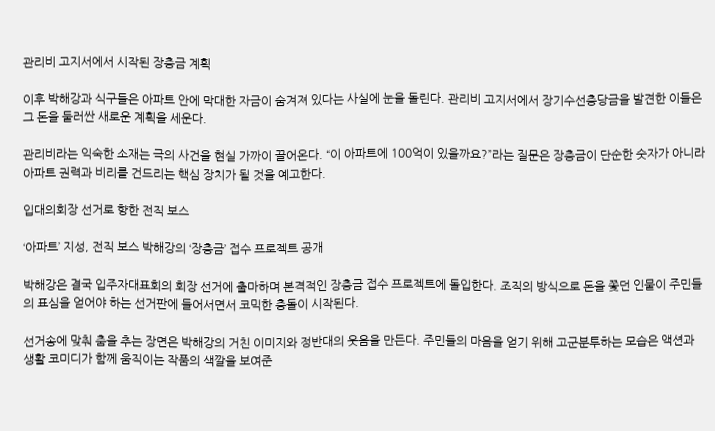관리비 고지서에서 시작된 장충금 계획

이후 박해강과 식구들은 아파트 안에 막대한 자금이 숨겨져 있다는 사실에 눈을 돌린다. 관리비 고지서에서 장기수선충당금을 발견한 이들은 그 돈을 둘러싼 새로운 계획을 세운다.

관리비라는 익숙한 소재는 극의 사건을 현실 가까이 끌어온다. “이 아파트에 100억이 있을까요?”라는 질문은 장충금이 단순한 숫자가 아니라 아파트 권력과 비리를 건드리는 핵심 장치가 될 것을 예고한다.

입대의회장 선거로 향한 전직 보스

‘아파트’ 지성, 전직 보스 박해강의 ‘장충금’ 접수 프로젝트 공개

박해강은 결국 입주자대표회의 회장 선거에 출마하며 본격적인 장충금 접수 프로젝트에 돌입한다. 조직의 방식으로 돈을 쫓던 인물이 주민들의 표심을 얻어야 하는 선거판에 들어서면서 코믹한 충돌이 시작된다.

선거송에 맞춰 춤을 추는 장면은 박해강의 거친 이미지와 정반대의 웃음을 만든다. 주민들의 마음을 얻기 위해 고군분투하는 모습은 액션과 생활 코미디가 함께 움직이는 작품의 색깔을 보여준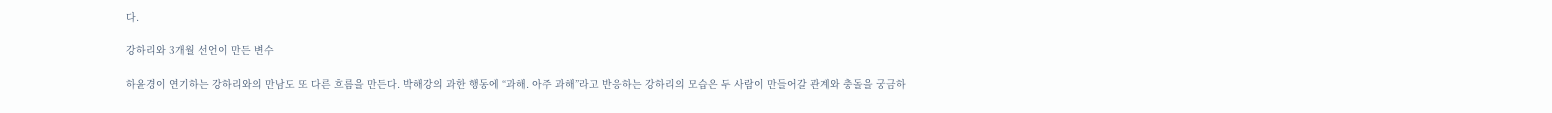다.

강하리와 3개월 선언이 만든 변수

하윤경이 연기하는 강하리와의 만남도 또 다른 흐름을 만든다. 박해강의 과한 행동에 “과해. 아주 과해”라고 반응하는 강하리의 모습은 두 사람이 만들어갈 관계와 충돌을 궁금하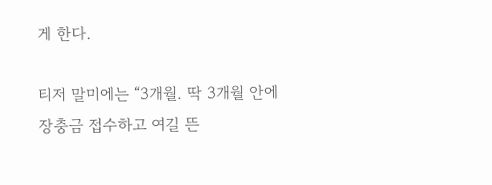게 한다.

티저 말미에는 “3개월. 딱 3개월 안에 장충금 접수하고 여길 뜬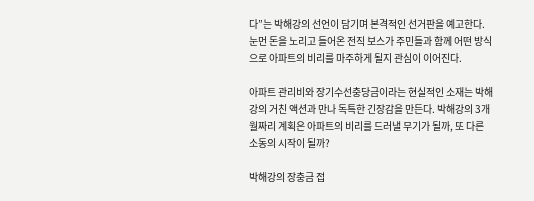다”는 박해강의 선언이 담기며 본격적인 선거판을 예고한다. 눈먼 돈을 노리고 들어온 전직 보스가 주민들과 함께 어떤 방식으로 아파트의 비리를 마주하게 될지 관심이 이어진다.

아파트 관리비와 장기수선충당금이라는 현실적인 소재는 박해강의 거친 액션과 만나 독특한 긴장감을 만든다. 박해강의 3개월짜리 계획은 아파트의 비리를 드러낼 무기가 될까, 또 다른 소동의 시작이 될까?

박해강의 장충금 접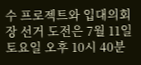수 프로젝트와 입대의회장 선거 도전은 7월 11일 토요일 오후 10시 40분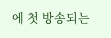에 첫 방송되는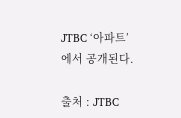JTBC ‘아파트’에서 공개된다.

출처 : JTBC